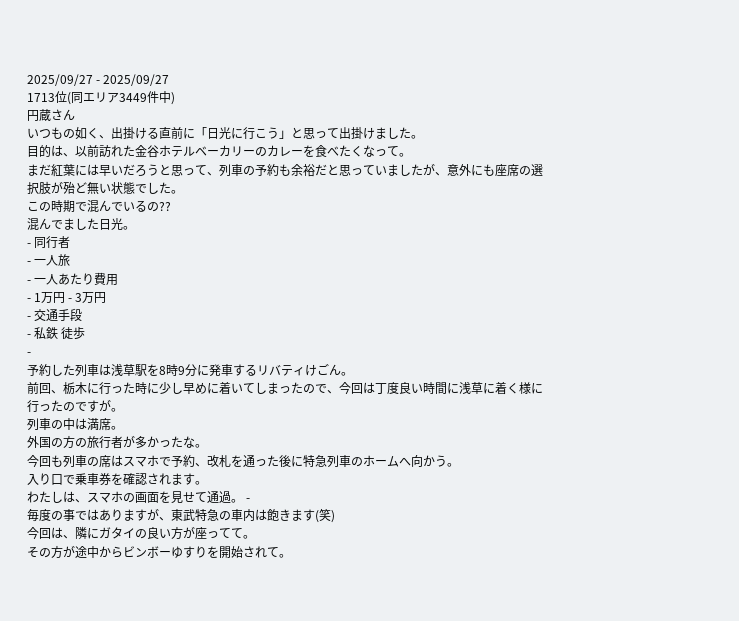2025/09/27 - 2025/09/27
1713位(同エリア3449件中)
円蔵さん
いつもの如く、出掛ける直前に「日光に行こう」と思って出掛けました。
目的は、以前訪れた金谷ホテルベーカリーのカレーを食べたくなって。
まだ紅葉には早いだろうと思って、列車の予約も余裕だと思っていましたが、意外にも座席の選択肢が殆ど無い状態でした。
この時期で混んでいるの??
混んでました日光。
- 同行者
- 一人旅
- 一人あたり費用
- 1万円 - 3万円
- 交通手段
- 私鉄 徒歩
-
予約した列車は浅草駅を8時9分に発車するリバティけごん。
前回、栃木に行った時に少し早めに着いてしまったので、今回は丁度良い時間に浅草に着く様に行ったのですが。
列車の中は満席。
外国の方の旅行者が多かったな。
今回も列車の席はスマホで予約、改札を通った後に特急列車のホームへ向かう。
入り口で乗車券を確認されます。
わたしは、スマホの画面を見せて通過。 -
毎度の事ではありますが、東武特急の車内は飽きます(笑)
今回は、隣にガタイの良い方が座ってて。
その方が途中からビンボーゆすりを開始されて。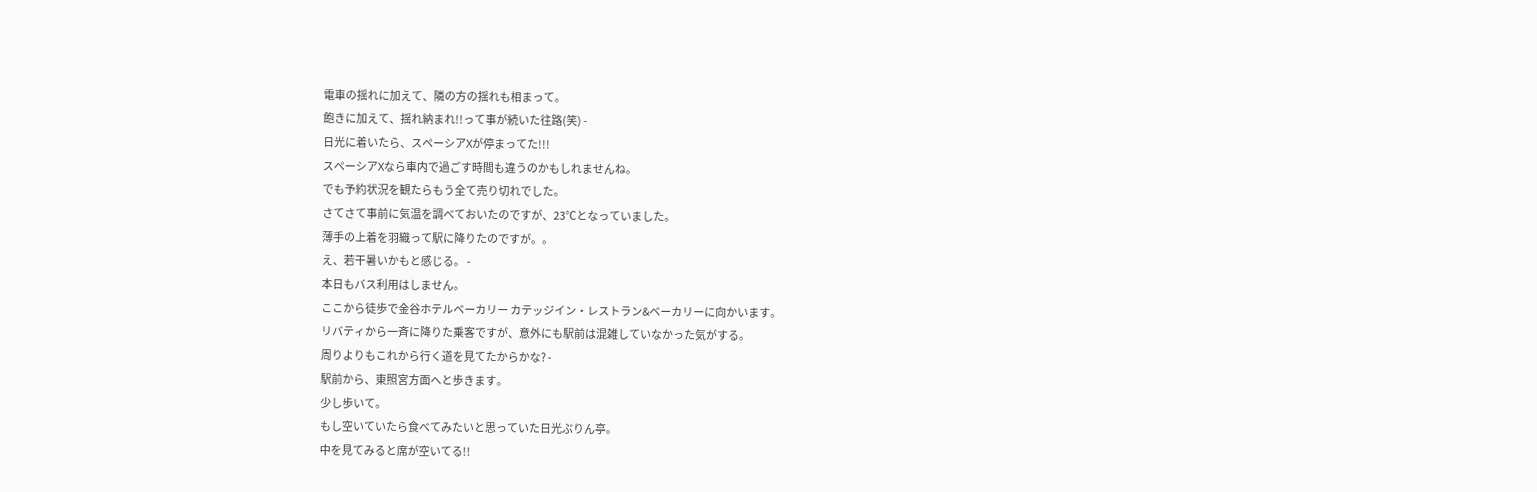電車の揺れに加えて、隣の方の揺れも相まって。
飽きに加えて、揺れ納まれ!!って事が続いた往路(笑) -
日光に着いたら、スペーシアXが停まってた!!!
スペーシアXなら車内で過ごす時間も違うのかもしれませんね。
でも予約状況を観たらもう全て売り切れでした。
さてさて事前に気温を調べておいたのですが、23℃となっていました。
薄手の上着を羽織って駅に降りたのですが。。
え、若干暑いかもと感じる。 -
本日もバス利用はしません。
ここから徒歩で金谷ホテルベーカリー カテッジイン・レストラン&ベーカリーに向かいます。
リバティから一斉に降りた乗客ですが、意外にも駅前は混雑していなかった気がする。
周りよりもこれから行く道を見てたからかな? -
駅前から、東照宮方面へと歩きます。
少し歩いて。
もし空いていたら食べてみたいと思っていた日光ぷりん亭。
中を見てみると席が空いてる!!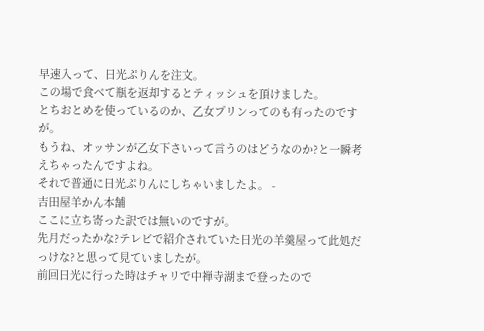早速入って、日光ぷりんを注文。
この場で食べて瓶を返却するとティッシュを頂けました。
とちおとめを使っているのか、乙女プリンってのも有ったのですが。
もうね、オッサンが乙女下さいって言うのはどうなのか?と一瞬考えちゃったんですよね。
それで普通に日光ぷりんにしちゃいましたよ。 -
吉田屋羊かん本舗
ここに立ち寄った訳では無いのですが。
先月だったかな?テレビで紹介されていた日光の羊羹屋って此処だっけな?と思って見ていましたが。
前回日光に行った時はチャリで中禅寺湖まで登ったので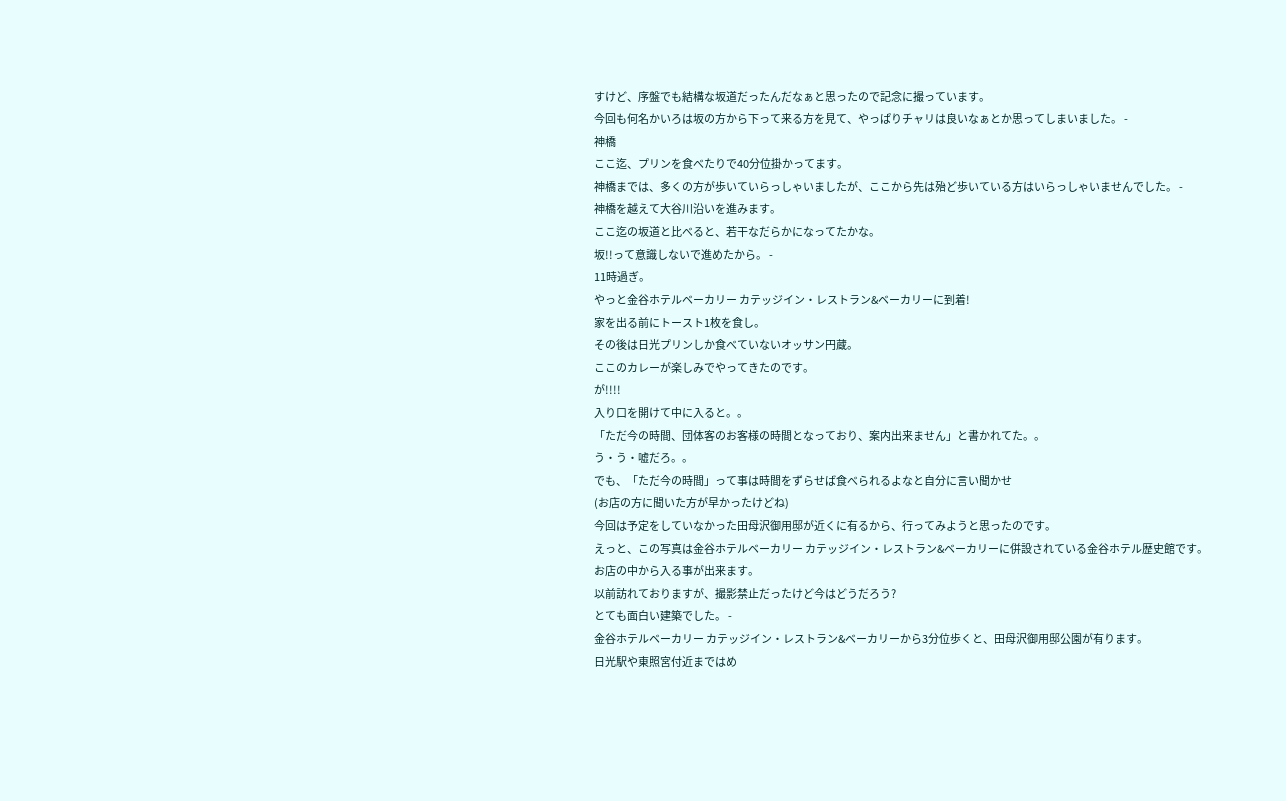すけど、序盤でも結構な坂道だったんだなぁと思ったので記念に撮っています。
今回も何名かいろは坂の方から下って来る方を見て、やっぱりチャリは良いなぁとか思ってしまいました。 -
神橋
ここ迄、プリンを食べたりで40分位掛かってます。
神橋までは、多くの方が歩いていらっしゃいましたが、ここから先は殆ど歩いている方はいらっしゃいませんでした。 -
神橋を越えて大谷川沿いを進みます。
ここ迄の坂道と比べると、若干なだらかになってたかな。
坂!!って意識しないで進めたから。 -
11時過ぎ。
やっと金谷ホテルベーカリー カテッジイン・レストラン&ベーカリーに到着!
家を出る前にトースト1枚を食し。
その後は日光プリンしか食べていないオッサン円蔵。
ここのカレーが楽しみでやってきたのです。
が!!!!
入り口を開けて中に入ると。。
「ただ今の時間、団体客のお客様の時間となっており、案内出来ません」と書かれてた。。
う・う・嘘だろ。。
でも、「ただ今の時間」って事は時間をずらせば食べられるよなと自分に言い聞かせ
(お店の方に聞いた方が早かったけどね)
今回は予定をしていなかった田母沢御用邸が近くに有るから、行ってみようと思ったのです。
えっと、この写真は金谷ホテルベーカリー カテッジイン・レストラン&ベーカリーに併設されている金谷ホテル歴史館です。
お店の中から入る事が出来ます。
以前訪れておりますが、撮影禁止だったけど今はどうだろう?
とても面白い建築でした。 -
金谷ホテルベーカリー カテッジイン・レストラン&ベーカリーから3分位歩くと、田母沢御用邸公園が有ります。
日光駅や東照宮付近まではめ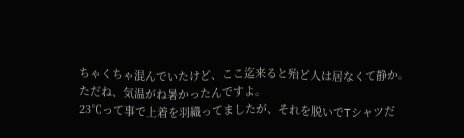ちゃくちゃ混んでいたけど、ここ迄来ると殆ど人は居なくて静か。
ただね、気温がね暑かったんですよ。
23℃って事で上着を羽織ってましたが、それを脱いでTシャツだ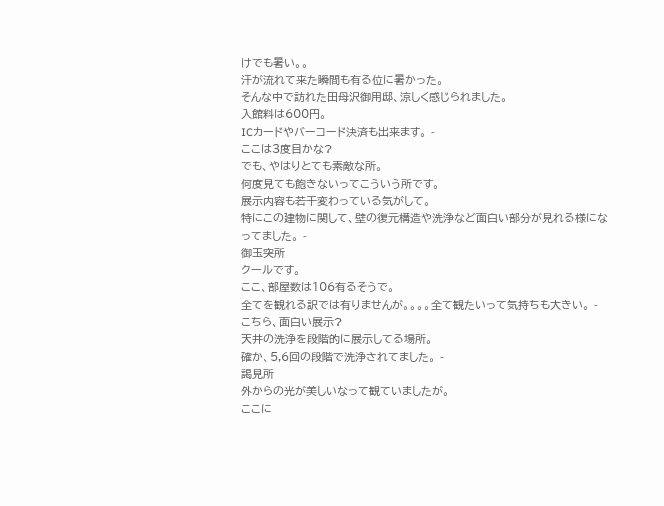けでも暑い。。
汗が流れて来た瞬間も有る位に暑かった。
そんな中で訪れた田母沢御用邸、涼しく感じられました。
入館料は600円。
ICカードやバーコード決済も出来ます。 -
ここは3度目かな?
でも、やはりとても素敵な所。
何度見ても飽きないってこういう所です。
展示内容も若干変わっている気がして。
特にこの建物に関して、壁の復元構造や洗浄など面白い部分が見れる様になってました。 -
御玉突所
クールです。
ここ、部屋数は106有るそうで。
全てを観れる訳では有りませんが。。。。全て観たいって気持ちも大きい。 -
こちら、面白い展示?
天井の洗浄を段階的に展示してる場所。
確か、5,6回の段階で洗浄されてました。 -
謁見所
外からの光が美しいなって観ていましたが。
ここに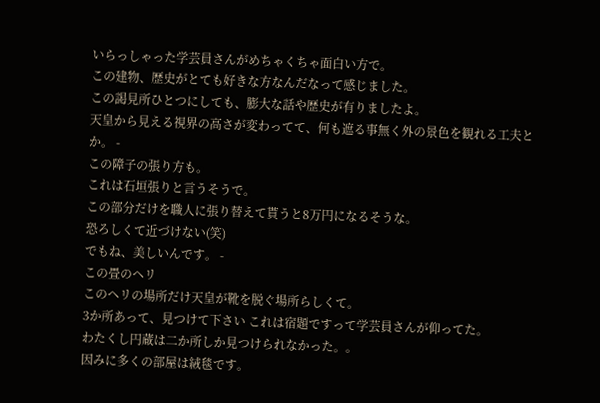いらっしゃった学芸員さんがめちゃくちゃ面白い方で。
この建物、歴史がとても好きな方なんだなって感じました。
この謁見所ひとつにしても、膨大な話や歴史が有りましたよ。
天皇から見える視界の高さが変わってて、何も遮る事無く外の景色を観れる工夫とか。 -
この障子の張り方も。
これは石垣張りと言うそうで。
この部分だけを職人に張り替えて貰うと8万円になるそうな。
恐ろしくて近づけない(笑)
でもね、美しいんです。 -
この畳のヘリ
このヘリの場所だけ天皇が靴を脱ぐ場所らしくて。
3か所あって、見つけて下さい これは宿題ですって学芸員さんが仰ってた。
わたくし円蔵は二か所しか見つけられなかった。。
因みに多くの部屋は絨毯です。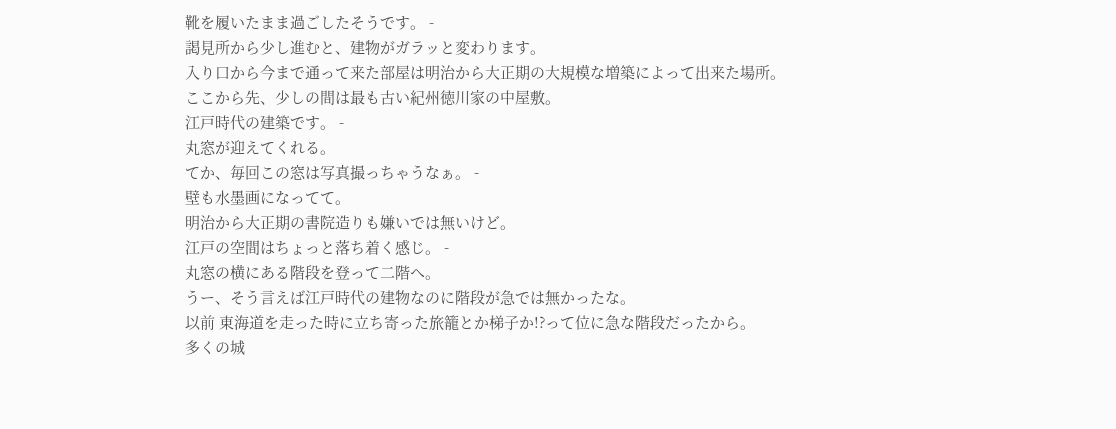靴を履いたまま過ごしたそうです。 -
謁見所から少し進むと、建物がガラッと変わります。
入り口から今まで通って来た部屋は明治から大正期の大規模な増築によって出来た場所。
ここから先、少しの間は最も古い紀州徳川家の中屋敷。
江戸時代の建築です。 -
丸窓が迎えてくれる。
てか、毎回この窓は写真撮っちゃうなぁ。 -
壁も水墨画になってて。
明治から大正期の書院造りも嫌いでは無いけど。
江戸の空間はちょっと落ち着く感じ。 -
丸窓の横にある階段を登って二階へ。
うー、そう言えば江戸時代の建物なのに階段が急では無かったな。
以前 東海道を走った時に立ち寄った旅籠とか梯子か!?って位に急な階段だったから。
多くの城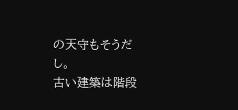の天守もそうだし。
古い建築は階段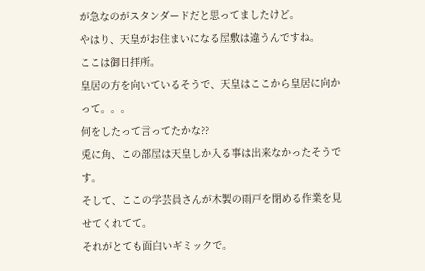が急なのがスタンダードだと思ってましたけど。
やはり、天皇がお住まいになる屋敷は違うんですね。
ここは御日拝所。
皇居の方を向いているそうで、天皇はここから皇居に向かって。。。
何をしたって言ってたかな??
兎に角、この部屋は天皇しか入る事は出来なかったそうです。
そして、ここの学芸員さんが木製の雨戸を閉める作業を見せてくれてて。
それがとても面白いギミックで。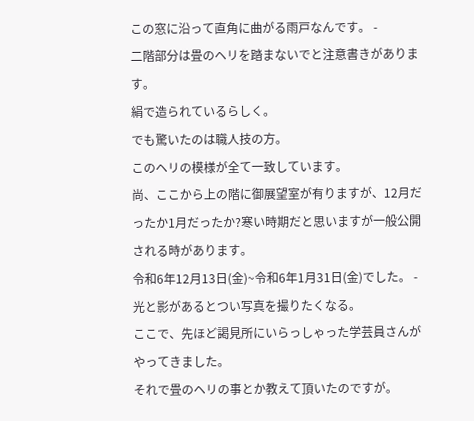この窓に沿って直角に曲がる雨戸なんです。 -
二階部分は畳のヘリを踏まないでと注意書きがあります。
絹で造られているらしく。
でも驚いたのは職人技の方。
このヘリの模様が全て一致しています。
尚、ここから上の階に御展望室が有りますが、12月だったか1月だったか?寒い時期だと思いますが一般公開される時があります。
令和6年12月13日(金)~令和6年1月31日(金)でした。 -
光と影があるとつい写真を撮りたくなる。
ここで、先ほど謁見所にいらっしゃった学芸員さんがやってきました。
それで畳のヘリの事とか教えて頂いたのですが。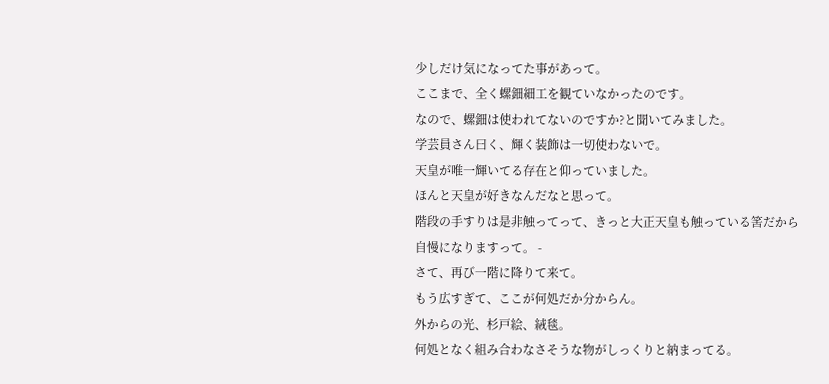少しだけ気になってた事があって。
ここまで、全く螺鈿細工を観ていなかったのです。
なので、螺鈿は使われてないのですか?と聞いてみました。
学芸員さん曰く、輝く装飾は一切使わないで。
天皇が唯一輝いてる存在と仰っていました。
ほんと天皇が好きなんだなと思って。
階段の手すりは是非触ってって、きっと大正天皇も触っている筈だから
自慢になりますって。 -
さて、再び一階に降りて来て。
もう広すぎて、ここが何処だか分からん。
外からの光、杉戸絵、絨毯。
何処となく組み合わなさそうな物がしっくりと納まってる。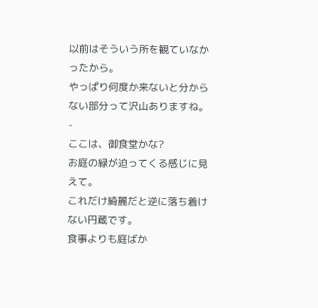以前はそういう所を観ていなかったから。
やっぱり何度か来ないと分からない部分って沢山ありますね。 -
ここは、御食堂かな?
お庭の緑が迫ってくる感じに見えて。
これだけ綺麗だと逆に落ち着けない円蔵です。
食事よりも庭ばか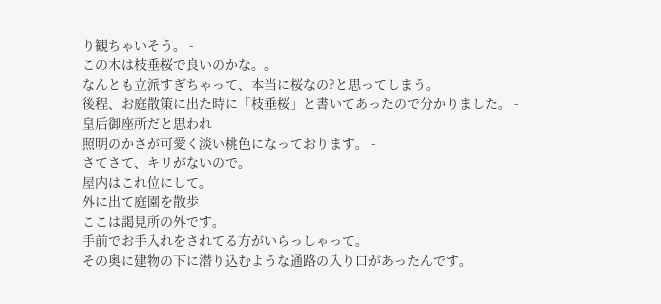り観ちゃいそう。 -
この木は枝垂桜で良いのかな。。
なんとも立派すぎちゃって、本当に桜なの?と思ってしまう。
後程、お庭散策に出た時に「枝垂桜」と書いてあったので分かりました。 -
皇后御座所だと思われ
照明のかさが可愛く淡い桃色になっております。 -
さてさて、キリがないので。
屋内はこれ位にして。
外に出て庭園を散歩
ここは謁見所の外です。
手前でお手入れをされてる方がいらっしゃって。
その奥に建物の下に潜り込むような通路の入り口があったんです。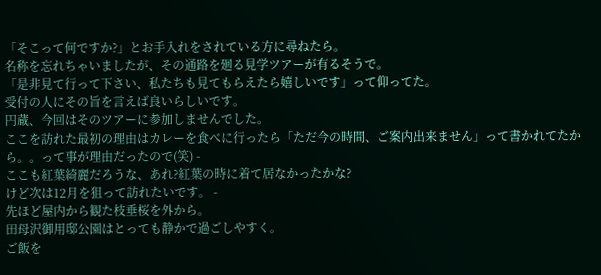「そこって何ですか?」とお手入れをされている方に尋ねたら。
名称を忘れちゃいましたが、その通路を廻る見学ツアーが有るそうで。
「是非見て行って下さい、私たちも見てもらえたら嬉しいです」って仰ってた。
受付の人にその旨を言えば良いらしいです。
円蔵、今回はそのツアーに参加しませんでした。
ここを訪れた最初の理由はカレーを食べに行ったら「ただ今の時間、ご案内出来ません」って書かれてたから。。って事が理由だったので(笑) -
ここも紅葉綺麗だろうな、あれ?紅葉の時に着て居なかったかな?
けど次は12月を狙って訪れたいです。 -
先ほど屋内から観た枝垂桜を外から。
田母沢御用邸公園はとっても静かで過ごしやすく。
ご飯を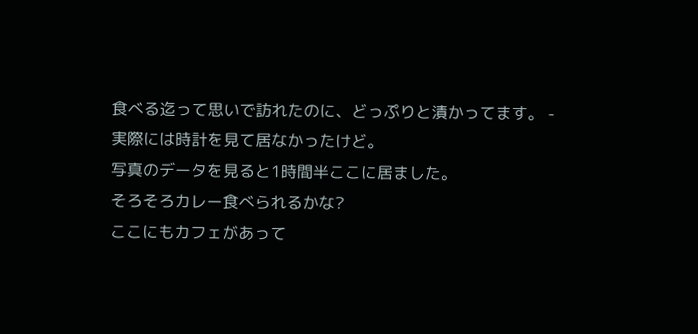食べる迄って思いで訪れたのに、どっぷりと漬かってます。 -
実際には時計を見て居なかったけど。
写真のデータを見ると1時間半ここに居ました。
そろそろカレー食べられるかな?
ここにもカフェがあって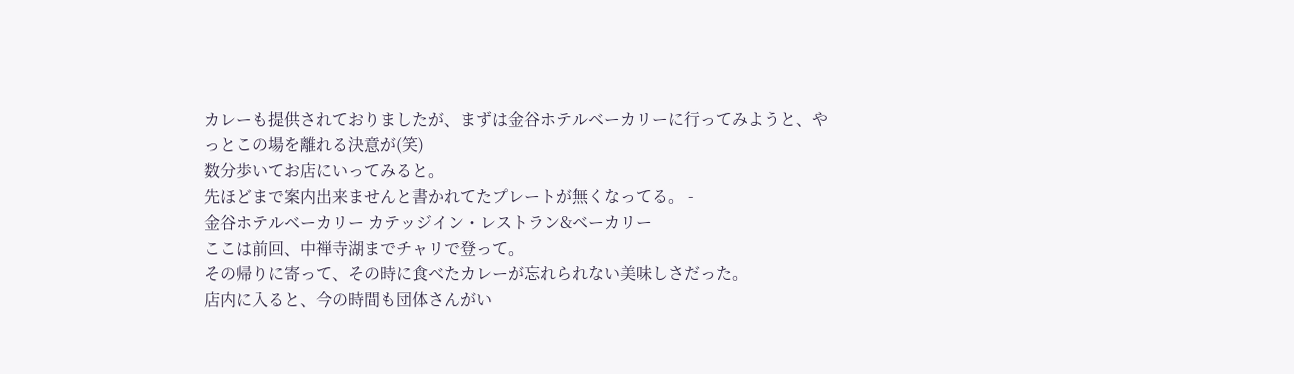カレーも提供されておりましたが、まずは金谷ホテルベーカリーに行ってみようと、やっとこの場を離れる決意が(笑)
数分歩いてお店にいってみると。
先ほどまで案内出来ませんと書かれてたプレートが無くなってる。 -
金谷ホテルベーカリー カテッジイン・レストラン&ベーカリー
ここは前回、中禅寺湖までチャリで登って。
その帰りに寄って、その時に食べたカレーが忘れられない美味しさだった。
店内に入ると、今の時間も団体さんがい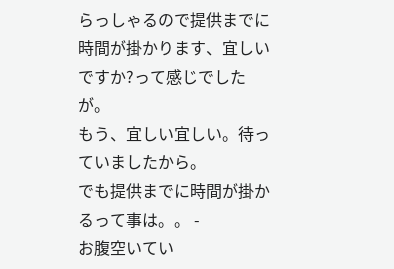らっしゃるので提供までに時間が掛かります、宜しいですか?って感じでしたが。
もう、宜しい宜しい。待っていましたから。
でも提供までに時間が掛かるって事は。。 -
お腹空いてい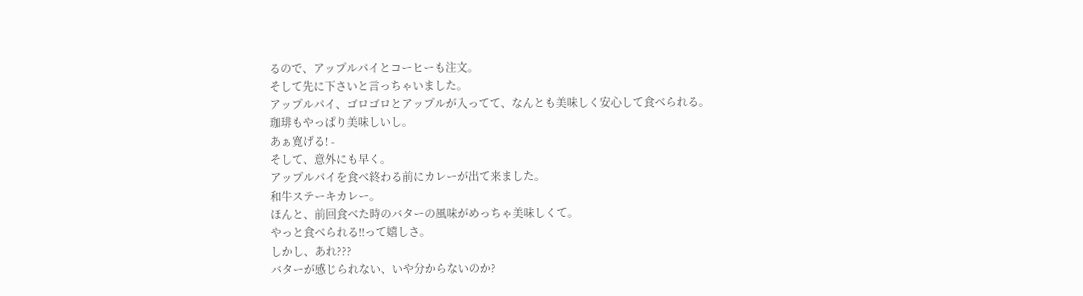るので、アップルパイとコーヒーも注文。
そして先に下さいと言っちゃいました。
アップルパイ、ゴロゴロとアップルが入ってて、なんとも美味しく安心して食べられる。
珈琲もやっぱり美味しいし。
あぁ寛げる! -
そして、意外にも早く。
アップルパイを食べ終わる前にカレーが出て来ました。
和牛ステーキカレー。
ほんと、前回食べた時のバターの風味がめっちゃ美味しくて。
やっと食べられる!!って嬉しさ。
しかし、あれ???
バターが感じられない、いや分からないのか?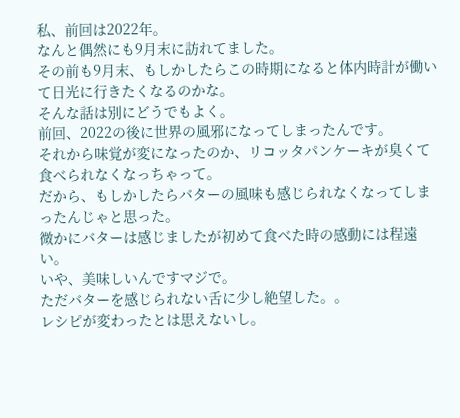私、前回は2022年。
なんと偶然にも9月末に訪れてました。
その前も9月末、もしかしたらこの時期になると体内時計が働いて日光に行きたくなるのかな。
そんな話は別にどうでもよく。
前回、2022の後に世界の風邪になってしまったんです。
それから味覚が変になったのか、リコッタパンケーキが臭くて食べられなくなっちゃって。
だから、もしかしたらバターの風味も感じられなくなってしまったんじゃと思った。
微かにバターは感じましたが初めて食べた時の感動には程遠い。
いや、美味しいんですマジで。
ただバターを感じられない舌に少し絶望した。。
レシピが変わったとは思えないし。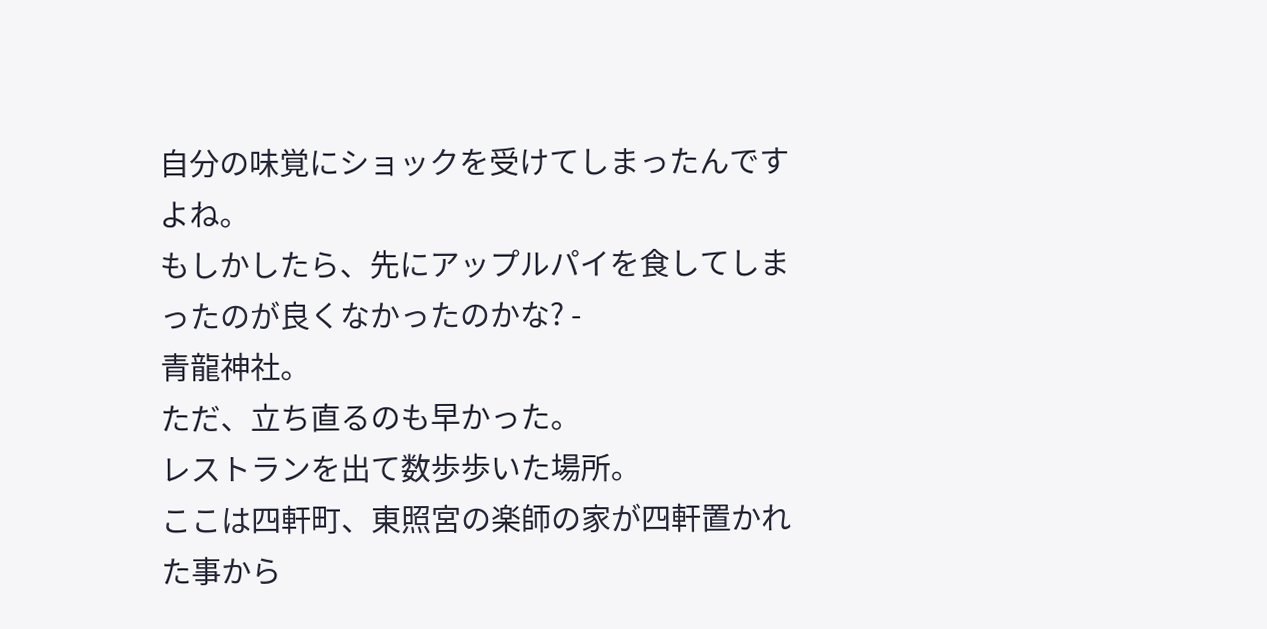自分の味覚にショックを受けてしまったんですよね。
もしかしたら、先にアップルパイを食してしまったのが良くなかったのかな? -
青龍神社。
ただ、立ち直るのも早かった。
レストランを出て数歩歩いた場所。
ここは四軒町、東照宮の楽師の家が四軒置かれた事から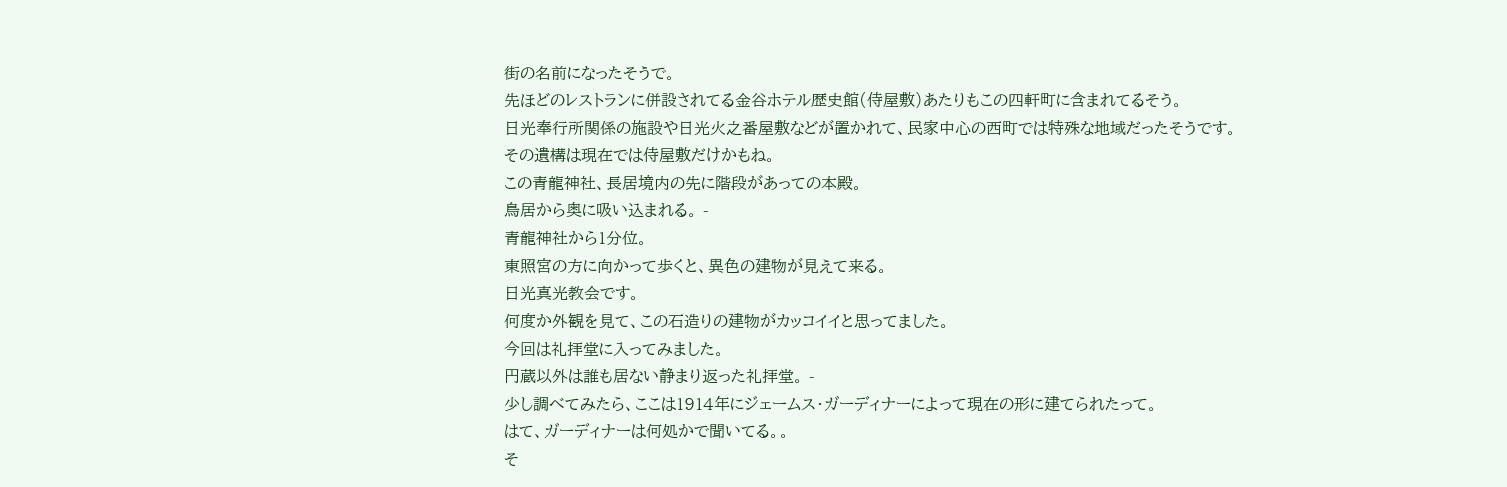街の名前になったそうで。
先ほどのレストランに併設されてる金谷ホテル歴史館(侍屋敷)あたりもこの四軒町に含まれてるそう。
日光奉行所関係の施設や日光火之番屋敷などが置かれて、民家中心の西町では特殊な地域だったそうです。
その遺構は現在では侍屋敷だけかもね。
この青龍神社、長居境内の先に階段があっての本殿。
鳥居から奥に吸い込まれる。 -
青龍神社から1分位。
東照宮の方に向かって歩くと、異色の建物が見えて来る。
日光真光教会です。
何度か外観を見て、この石造りの建物がカッコイイと思ってました。
今回は礼拝堂に入ってみました。
円蔵以外は誰も居ない静まり返った礼拝堂。 -
少し調べてみたら、ここは1914年にジェームス・ガーディナーによって現在の形に建てられたって。
はて、ガーディナーは何処かで聞いてる。。
そ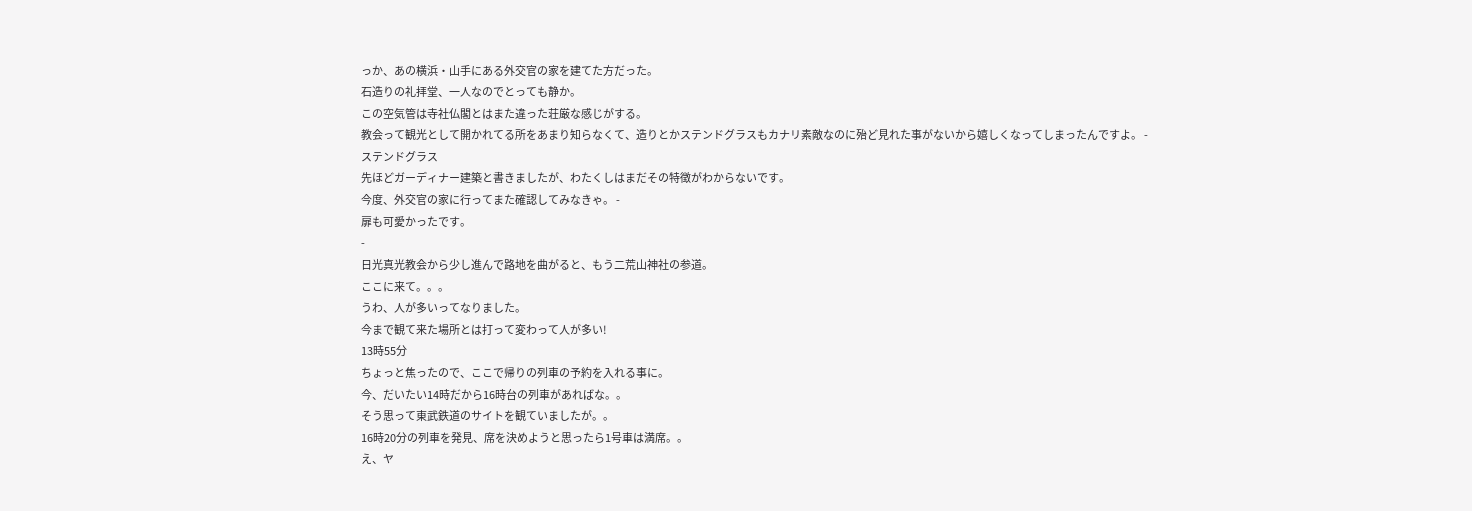っか、あの横浜・山手にある外交官の家を建てた方だった。
石造りの礼拝堂、一人なのでとっても静か。
この空気管は寺社仏閣とはまた違った荘厳な感じがする。
教会って観光として開かれてる所をあまり知らなくて、造りとかステンドグラスもカナリ素敵なのに殆ど見れた事がないから嬉しくなってしまったんですよ。 -
ステンドグラス
先ほどガーディナー建築と書きましたが、わたくしはまだその特徴がわからないです。
今度、外交官の家に行ってまた確認してみなきゃ。 -
扉も可愛かったです。
-
日光真光教会から少し進んで路地を曲がると、もう二荒山神社の参道。
ここに来て。。。
うわ、人が多いってなりました。
今まで観て来た場所とは打って変わって人が多い!
13時55分
ちょっと焦ったので、ここで帰りの列車の予約を入れる事に。
今、だいたい14時だから16時台の列車があればな。。
そう思って東武鉄道のサイトを観ていましたが。。
16時20分の列車を発見、席を決めようと思ったら1号車は満席。。
え、ヤ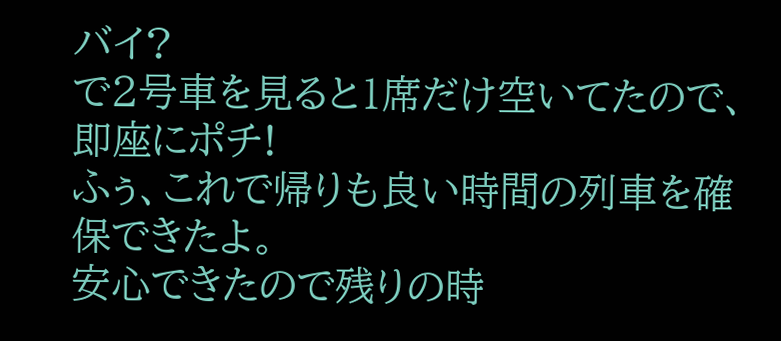バイ?
で2号車を見ると1席だけ空いてたので、即座にポチ!
ふぅ、これで帰りも良い時間の列車を確保できたよ。
安心できたので残りの時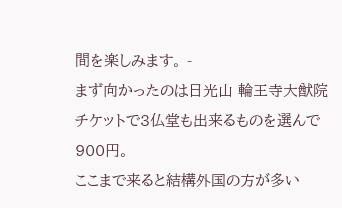間を楽しみます。 -
まず向かったのは日光山 輪王寺大猷院
チケットで3仏堂も出来るものを選んで900円。
ここまで来ると結構外国の方が多い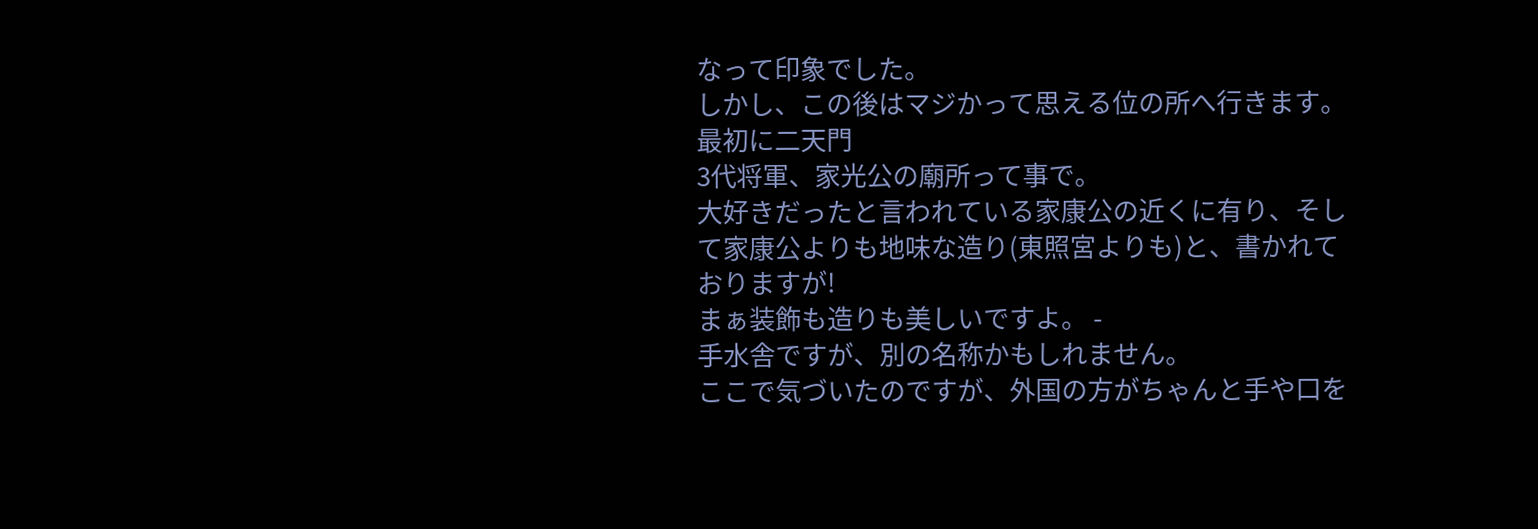なって印象でした。
しかし、この後はマジかって思える位の所へ行きます。
最初に二天門
3代将軍、家光公の廟所って事で。
大好きだったと言われている家康公の近くに有り、そして家康公よりも地味な造り(東照宮よりも)と、書かれておりますが!
まぁ装飾も造りも美しいですよ。 -
手水舎ですが、別の名称かもしれません。
ここで気づいたのですが、外国の方がちゃんと手や口を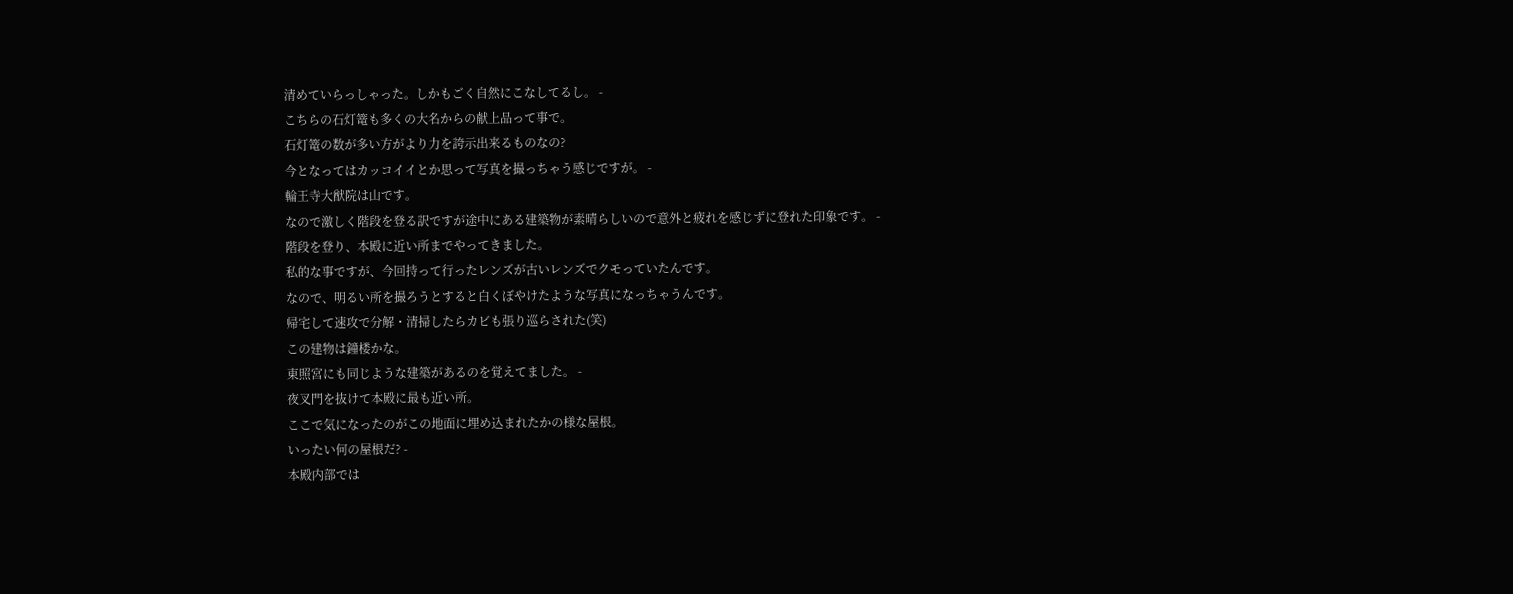清めていらっしゃった。しかもごく自然にこなしてるし。 -
こちらの石灯篭も多くの大名からの献上品って事で。
石灯篭の数が多い方がより力を誇示出来るものなの?
今となってはカッコイイとか思って写真を撮っちゃう感じですが。 -
輪王寺大猷院は山です。
なので激しく階段を登る訳ですが途中にある建築物が素晴らしいので意外と疲れを感じずに登れた印象です。 -
階段を登り、本殿に近い所までやってきました。
私的な事ですが、今回持って行ったレンズが古いレンズでクモっていたんです。
なので、明るい所を撮ろうとすると白くぼやけたような写真になっちゃうんです。
帰宅して速攻で分解・清掃したらカビも張り巡らされた(笑)
この建物は鐘楼かな。
東照宮にも同じような建築があるのを覚えてました。 -
夜叉門を抜けて本殿に最も近い所。
ここで気になったのがこの地面に埋め込まれたかの様な屋根。
いったい何の屋根だ? -
本殿内部では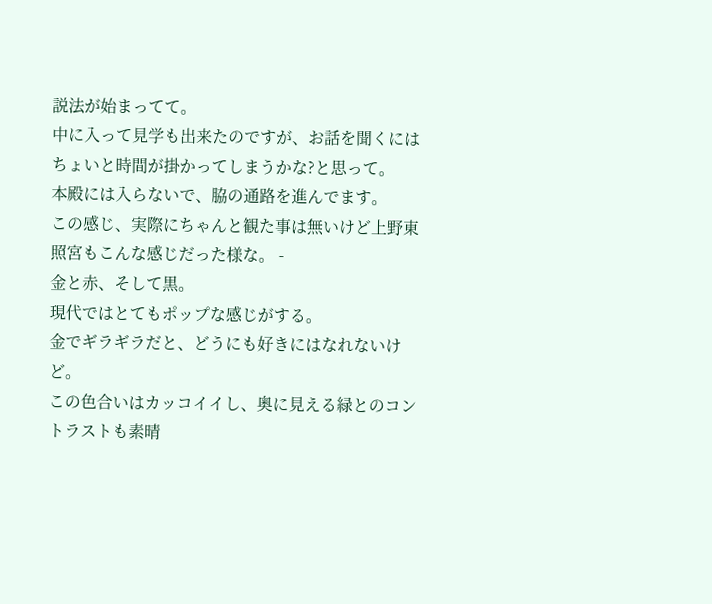説法が始まってて。
中に入って見学も出来たのですが、お話を聞くにはちょいと時間が掛かってしまうかな?と思って。
本殿には入らないで、脇の通路を進んでます。
この感じ、実際にちゃんと観た事は無いけど上野東照宮もこんな感じだった様な。 -
金と赤、そして黒。
現代ではとてもポップな感じがする。
金でギラギラだと、どうにも好きにはなれないけど。
この色合いはカッコイイし、奥に見える緑とのコントラストも素晴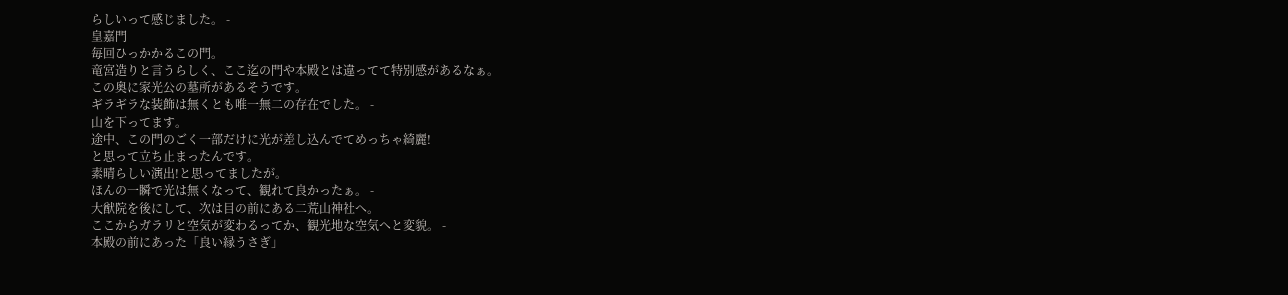らしいって感じました。 -
皇嘉門
毎回ひっかかるこの門。
竜宮造りと言うらしく、ここ迄の門や本殿とは違ってて特別感があるなぁ。
この奥に家光公の墓所があるそうです。
ギラギラな装飾は無くとも唯一無二の存在でした。 -
山を下ってます。
途中、この門のごく一部だけに光が差し込んでてめっちゃ綺麗!
と思って立ち止まったんです。
素晴らしい演出!と思ってましたが。
ほんの一瞬で光は無くなって、観れて良かったぁ。 -
大猷院を後にして、次は目の前にある二荒山神社へ。
ここからガラリと空気が変わるってか、観光地な空気へと変貌。 -
本殿の前にあった「良い縁うさぎ」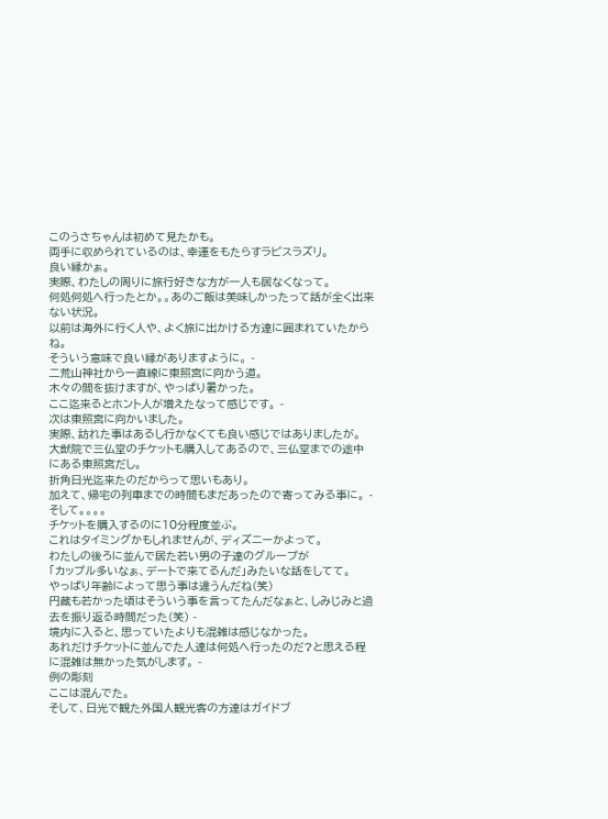このうさちゃんは初めて見たかも。
両手に収められているのは、幸運をもたらすラピスラズリ。
良い縁かぁ。
実際、わたしの周りに旅行好きな方が一人も居なくなって。
何処何処へ行ったとか。。あのご飯は美味しかったって話が全く出来ない状況。
以前は海外に行く人や、よく旅に出かける方達に囲まれていたからね。
そういう意味で良い縁がありますように。 -
二荒山神社から一直線に東照宮に向かう道。
木々の間を抜けますが、やっぱり暑かった。
ここ迄来るとホント人が増えたなって感じです。 -
次は東照宮に向かいました。
実際、訪れた事はあるし行かなくても良い感じではありましたが。
大猷院で三仏堂のチケットも購入してあるので、三仏堂までの途中にある東照宮だし。
折角日光迄来たのだからって思いもあり。
加えて、帰宅の列車までの時間もまだあったので寄ってみる事に。 -
そして。。。。
チケットを購入するのに10分程度並ぶ。
これはタイミングかもしれませんが、ディズニーかよって。
わたしの後ろに並んで居た若い男の子達のグループが
「カップル多いなぁ、デートで来てるんだ」みたいな話をしてて。
やっぱり年齢によって思う事は違うんだね(笑)
円蔵も若かった頃はそういう事を言ってたんだなぁと、しみじみと過去を振り返る時間だった(笑) -
境内に入ると、思っていたよりも混雑は感じなかった。
あれだけチケットに並んでた人達は何処へ行ったのだ?と思える程に混雑は無かった気がします。 -
例の彫刻
ここは混んでた。
そして、日光で観た外国人観光客の方達はガイドブ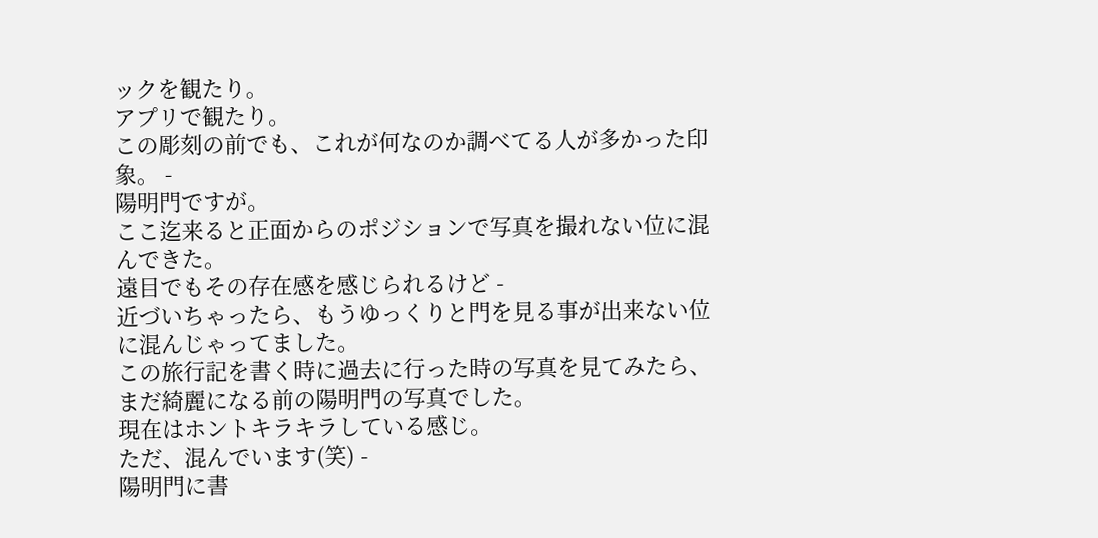ックを観たり。
アプリで観たり。
この彫刻の前でも、これが何なのか調べてる人が多かった印象。 -
陽明門ですが。
ここ迄来ると正面からのポジションで写真を撮れない位に混んできた。
遠目でもその存在感を感じられるけど -
近づいちゃったら、もうゆっくりと門を見る事が出来ない位に混んじゃってました。
この旅行記を書く時に過去に行った時の写真を見てみたら、まだ綺麗になる前の陽明門の写真でした。
現在はホントキラキラしている感じ。
ただ、混んでいます(笑) -
陽明門に書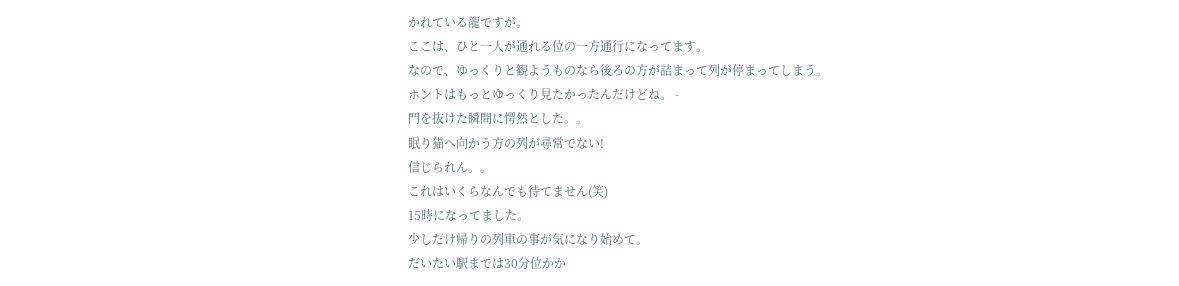かれている龍ですが。
ここは、ひと一人が通れる位の一方通行になってます。
なので、ゆっくりと観ようものなら後ろの方が詰まって列が停まってしまう。
ホントはもっとゆっくり見たかったんだけどね。 -
門を抜けた瞬間に愕然とした。。
眠り猫へ向かう方の列が尋常でない!
信じられん。。
これはいくらなんでも待てません(笑)
15時になってました。
少しだけ帰りの列車の事が気になり始めて。
だいたい駅までは30分位かか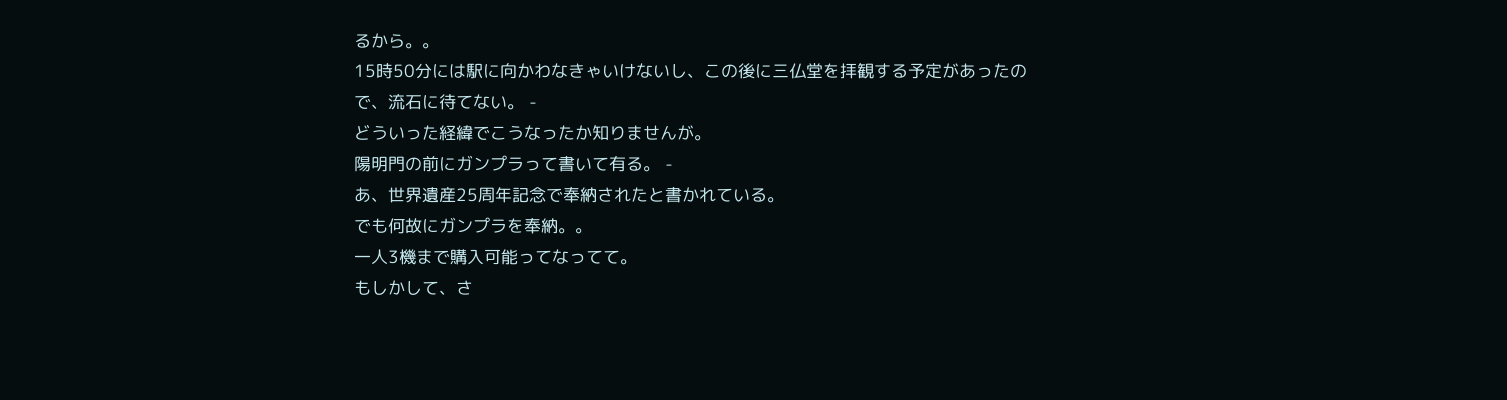るから。。
15時50分には駅に向かわなきゃいけないし、この後に三仏堂を拝観する予定があったので、流石に待てない。 -
どういった経緯でこうなったか知りませんが。
陽明門の前にガンプラって書いて有る。 -
あ、世界遺産25周年記念で奉納されたと書かれている。
でも何故にガンプラを奉納。。
一人3機まで購入可能ってなってて。
もしかして、さ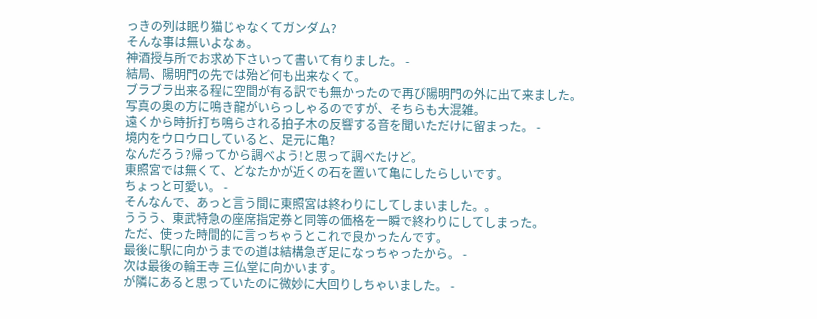っきの列は眠り猫じゃなくてガンダム?
そんな事は無いよなぁ。
神酒授与所でお求め下さいって書いて有りました。 -
結局、陽明門の先では殆ど何も出来なくて。
ブラブラ出来る程に空間が有る訳でも無かったので再び陽明門の外に出て来ました。
写真の奥の方に鳴き龍がいらっしゃるのですが、そちらも大混雑。
遠くから時折打ち鳴らされる拍子木の反響する音を聞いただけに留まった。 -
境内をウロウロしていると、足元に亀?
なんだろう?帰ってから調べよう!と思って調べたけど。
東照宮では無くて、どなたかが近くの石を置いて亀にしたらしいです。
ちょっと可愛い。 -
そんなんで、あっと言う間に東照宮は終わりにしてしまいました。。
ううう、東武特急の座席指定券と同等の価格を一瞬で終わりにしてしまった。
ただ、使った時間的に言っちゃうとこれで良かったんです。
最後に駅に向かうまでの道は結構急ぎ足になっちゃったから。 -
次は最後の輪王寺 三仏堂に向かいます。
が隣にあると思っていたのに微妙に大回りしちゃいました。 -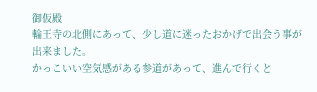御仮殿
輪王寺の北側にあって、少し道に迷ったおかげで出会う事が出来ました。
かっこいい空気感がある参道があって、進んで行くと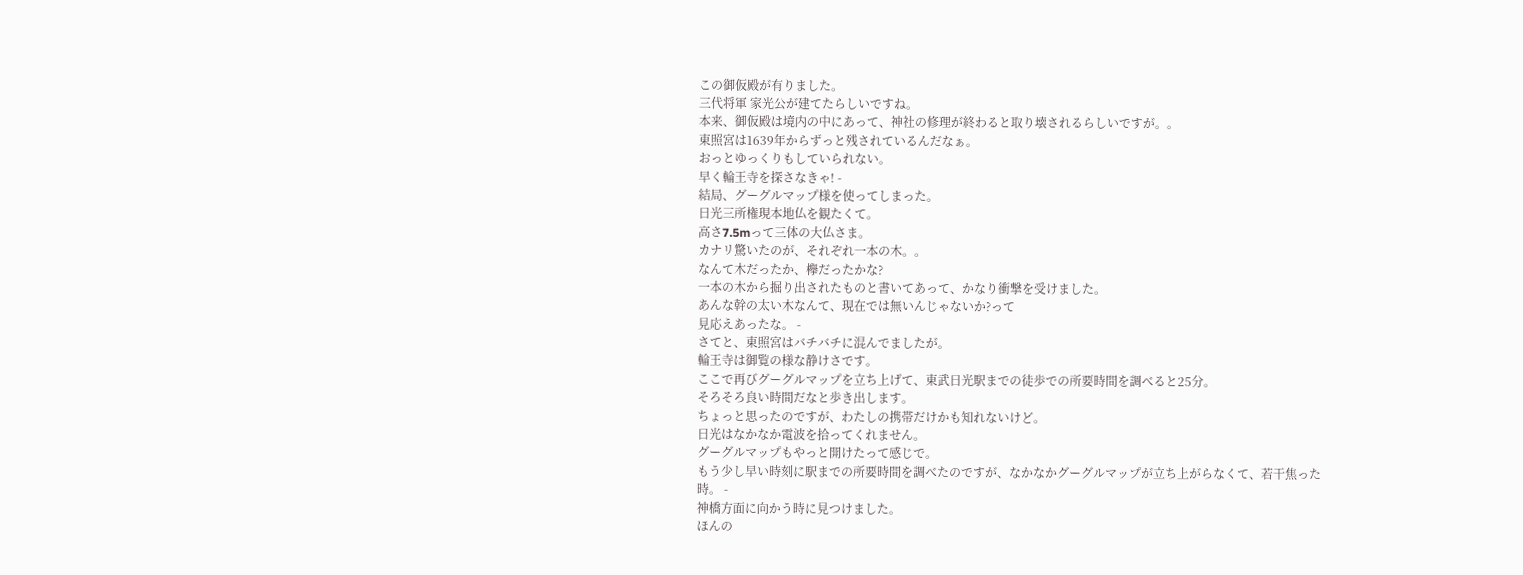この御仮殿が有りました。
三代将軍 家光公が建てたらしいですね。
本来、御仮殿は境内の中にあって、神社の修理が終わると取り壊されるらしいですが。。
東照宮は1639年からずっと残されているんだなぁ。
おっとゆっくりもしていられない。
早く輪王寺を探さなきゃ! -
結局、グーグルマップ様を使ってしまった。
日光三所権現本地仏を観たくて。
高さ7.5mって三体の大仏さま。
カナリ驚いたのが、それぞれ一本の木。。
なんて木だったか、欅だったかな?
一本の木から掘り出されたものと書いてあって、かなり衝撃を受けました。
あんな幹の太い木なんて、現在では無いんじゃないか?って
見応えあったな。 -
さてと、東照宮はバチバチに混んでましたが。
輪王寺は御覧の様な静けさです。
ここで再びグーグルマップを立ち上げて、東武日光駅までの徒歩での所要時間を調べると25分。
そろそろ良い時間だなと歩き出します。
ちょっと思ったのですが、わたしの携帯だけかも知れないけど。
日光はなかなか電波を拾ってくれません。
グーグルマップもやっと開けたって感じで。
もう少し早い時刻に駅までの所要時間を調べたのですが、なかなかグーグルマップが立ち上がらなくて、若干焦った時。 -
神橋方面に向かう時に見つけました。
ほんの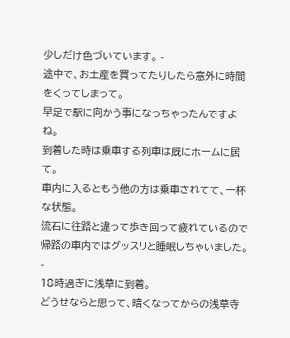少しだけ色づいています。 -
途中で、お土産を買ってたりしたら意外に時間をくってしまって。
早足で駅に向かう事になっちゃったんですよね。
到着した時は乗車する列車は既にホームに居て。
車内に入るともう他の方は乗車されてて、一杯な状態。
流石に往路と違って歩き回って疲れているので帰路の車内ではグッスリと睡眠しちゃいました。 -
18時過ぎに浅草に到着。
どうせならと思って、暗くなってからの浅草寺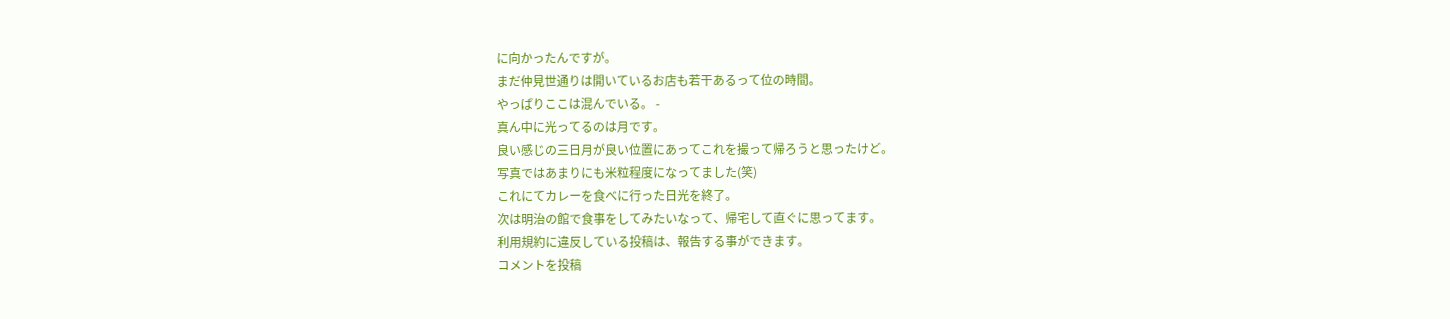に向かったんですが。
まだ仲見世通りは開いているお店も若干あるって位の時間。
やっぱりここは混んでいる。 -
真ん中に光ってるのは月です。
良い感じの三日月が良い位置にあってこれを撮って帰ろうと思ったけど。
写真ではあまりにも米粒程度になってました(笑)
これにてカレーを食べに行った日光を終了。
次は明治の館で食事をしてみたいなって、帰宅して直ぐに思ってます。
利用規約に違反している投稿は、報告する事ができます。
コメントを投稿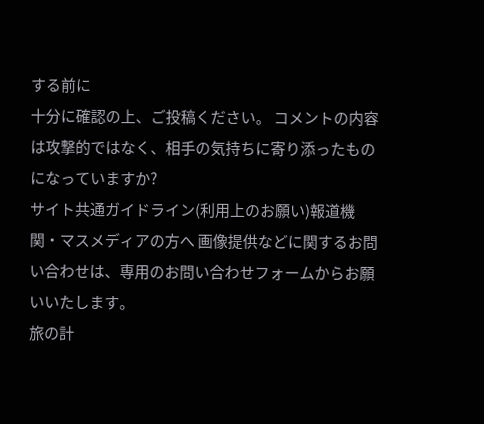する前に
十分に確認の上、ご投稿ください。 コメントの内容は攻撃的ではなく、相手の気持ちに寄り添ったものになっていますか?
サイト共通ガイドライン(利用上のお願い)報道機関・マスメディアの方へ 画像提供などに関するお問い合わせは、専用のお問い合わせフォームからお願いいたします。
旅の計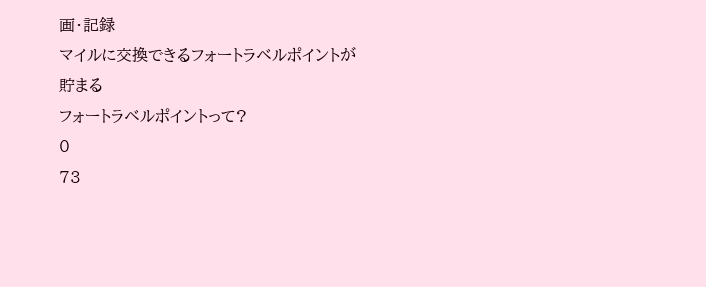画・記録
マイルに交換できるフォートラベルポイントが貯まる
フォートラベルポイントって?
0
73